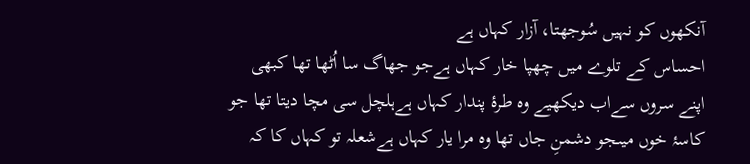آنکھوں کو نہیں سُوجھتا، آزار کہاں ہے
احساس کے تلوے میں چھپا خار کہاں ہےجو جھاگ سا اُٹھا تھا کبھی اپنے سروں سےاب دیکھیے وہ طرۂ پندار کہاں ہےہلچل سی مچا دیتا تھا جو کاسۂ خوں میںجو دشمنِ جاں تھا وہ مرا یار کہاں ہےشعلہ تو کہاں کا کہ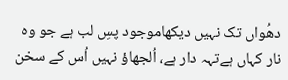دھُواں تک نہیں دیکھاموجود پسِ لب ہے جو وہ نار کہاں ہےتہہ دار ہے، اُلجھاؤ نہیں اُس کے سخن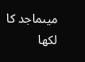میںماجد کا لکھا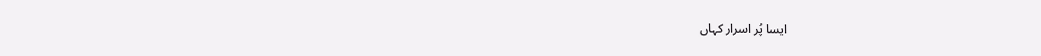ایسا پُر اسرار کہاں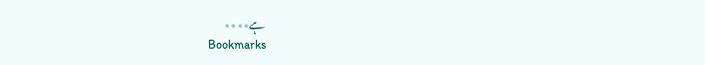ہے٭٭٭٭
Bookmarks